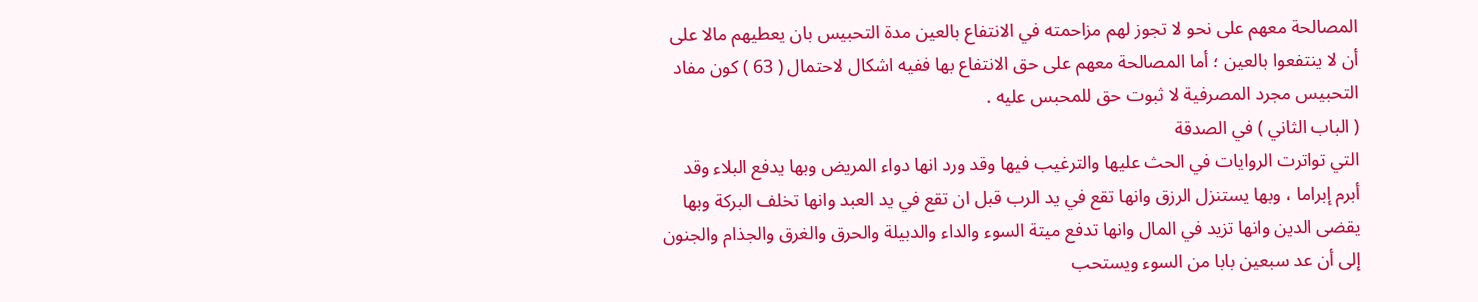المصالحة معهم على نحو لا تجوز لهم مزاحمته في الانتفاع بالعين مدة التحبيس بان يعطيهم مالا على أن لا ينتفعوا بالعين ؛ أما المصالحة معهم على حق الانتفاع بها ففيه اشكال لاحتمال ( 63 ) كون مفاد التحبيس مجرد المصرفية لا ثبوت حق للمحبس عليه .
( الباب الثاني ) في الصدقة
التي تواترت الروايات في الحث عليها والترغيب فيها وقد ورد انها دواء المريض وبها يدفع البلاء وقد أبرم إبراما ، وبها يستنزل الرزق وانها تقع في يد الرب قبل ان تقع في يد العبد وانها تخلف البركة وبها يقضى الدين وانها تزيد في المال وانها تدفع ميتة السوء والداء والدبيلة والحرق والغرق والجذام والجنون إلى أن عد سبعين بابا من السوء ويستحب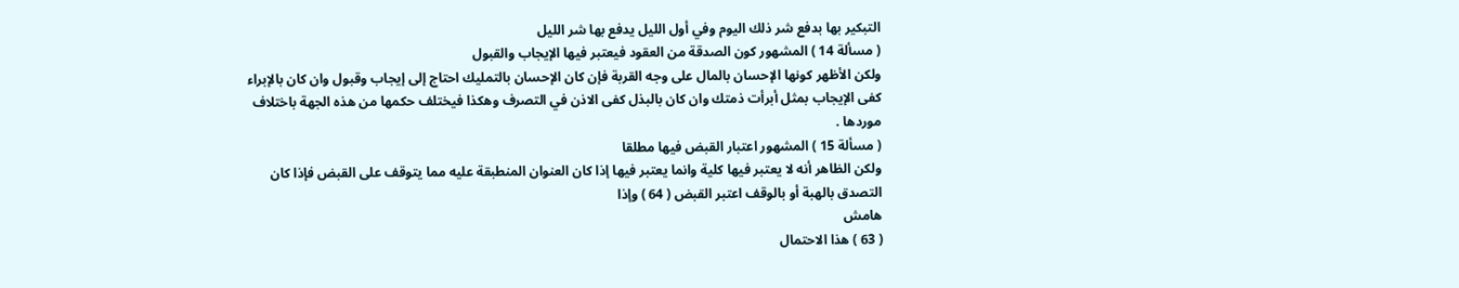التبكير بها بدفع شر ذلك اليوم وفي أول الليل يدفع بها شر الليل
( مسألة 14 ) المشهور كون الصدقة من العقود فيعتبر فيها الإيجاب والقبول
ولكن الأظهر كونها الإحسان بالمال على وجه القربة فإن كان الإحسان بالتمليك احتاج إلى إيجاب وقبول وان كان بالإبراء كفى الإيجاب بمثل أبرأت ذمتك وان كان بالبذل كفى الاذن في التصرف وهكذا فيختلف حكمها من هذه الجهة باختلاف موردها .
( مسألة 15 ) المشهور اعتبار القبض فيها مطلقا
ولكن الظاهر أنه لا يعتبر فيها كلية وانما يعتبر فيها إذا كان العنوان المنطبقة عليه مما يتوقف على القبض فإذا كان التصدق بالهبة أو بالوقف اعتبر القبض ( 64 ) وإذا
هامش
( 63 ) هذا الاحتمال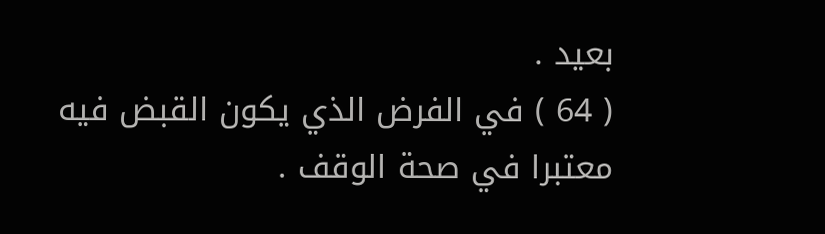بعيد .
( 64 ) في الفرض الذي يكون القبض فيه معتبرا في صحة الوقف .